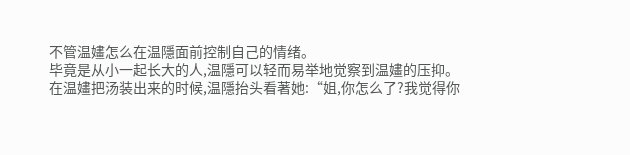不管温嫿怎么在温隱面前控制自己的情绪。
毕竟是从小一起长大的人,温隱可以轻而易举地觉察到温嫿的压抑。
在温嫿把汤装出来的时候,温隱抬头看著她:“姐,你怎么了?我觉得你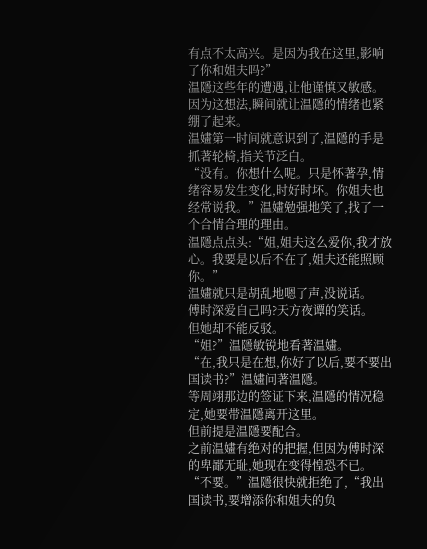有点不太高兴。是因为我在这里,影响了你和姐夫吗?”
温隱这些年的遭遇,让他谨慎又敏感。
因为这想法,瞬间就让温隱的情绪也紧绷了起来。
温嫿第一时间就意识到了,温隱的手是抓著轮椅,指关节泛白。
“没有。你想什么呢。只是怀著孕,情绪容易发生变化,时好时坏。你姐夫也经常说我。”温嫿勉强地笑了,找了一个合情合理的理由。
温隱点点头:“姐,姐夫这么爱你,我才放心。我要是以后不在了,姐夫还能照顾你。”
温嫿就只是胡乱地嗯了声,没说话。
傅时深爱自己吗?天方夜谭的笑话。
但她却不能反驳。
“姐?”温隱敏锐地看著温嫿。
“在,我只是在想,你好了以后,要不要出国读书?”温嫿问著温隱。
等周翊那边的签证下来,温隱的情况稳定,她要带温隱离开这里。
但前提是温隱要配合。
之前温嫿有绝对的把握,但因为傅时深的卑鄙无耻,她现在变得惶恐不已。
“不要。”温隱很快就拒绝了,“我出国读书,要增添你和姐夫的负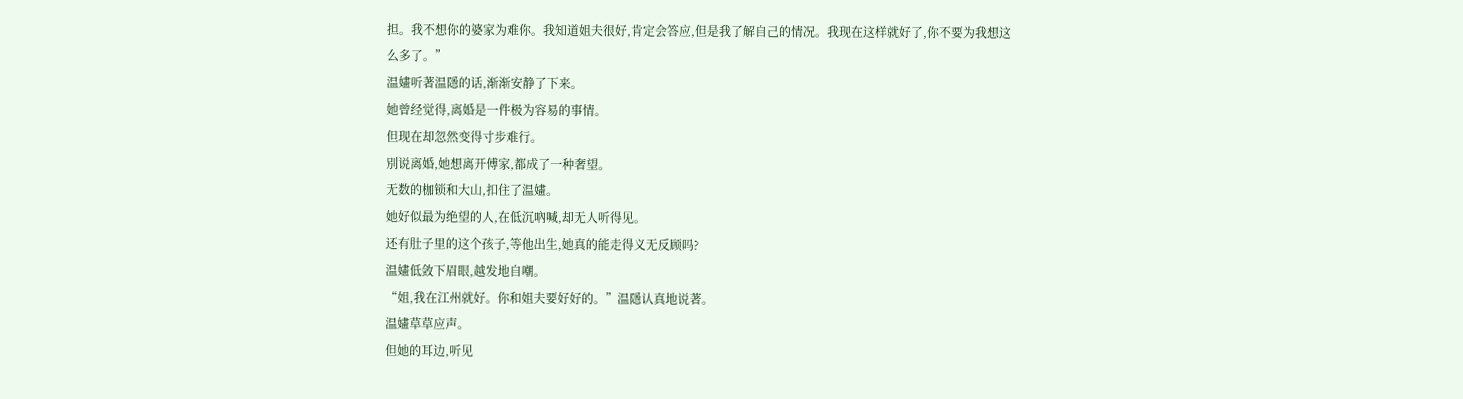担。我不想你的婆家为难你。我知道姐夫很好,肯定会答应,但是我了解自己的情况。我现在这样就好了,你不要为我想这么多了。”
温嫿听著温隱的话,渐渐安静了下来。
她曾经觉得,离婚是一件极为容易的事情。
但现在却忽然变得寸步难行。
別说离婚,她想离开傅家,都成了一种奢望。
无数的枷锁和大山,扣住了温嫿。
她好似最为绝望的人,在低沉吶喊,却无人听得见。
还有肚子里的这个孩子,等他出生,她真的能走得义无反顾吗?
温嫿低敛下眉眼,越发地自嘲。
“姐,我在江州就好。你和姐夫要好好的。”温隱认真地说著。
温嫿草草应声。
但她的耳边,听见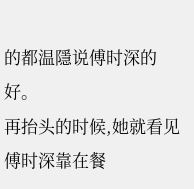的都温隱说傅时深的好。
再抬头的时候,她就看见傅时深靠在餐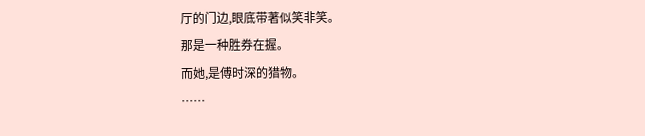厅的门边,眼底带著似笑非笑。
那是一种胜券在握。
而她,是傅时深的猎物。
……